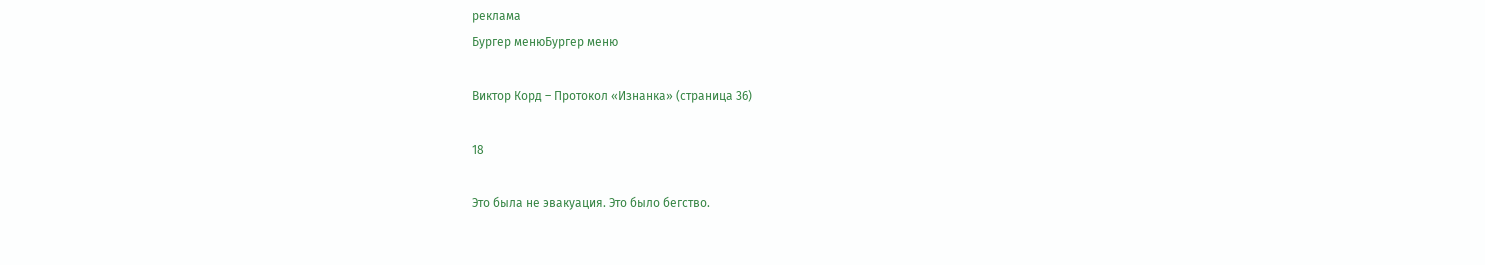реклама
Бургер менюБургер меню

Виктор Корд – Протокол «Изнанка» (страница 36)

18

Это была не эвакуация. Это было бегство.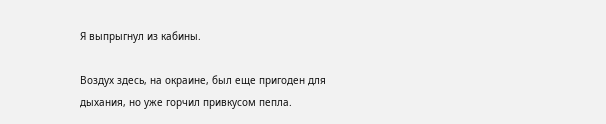Я выпрыгнул из кабины.

Воздух здесь, на окраине, был еще пригоден для дыхания, но уже горчил привкусом пепла.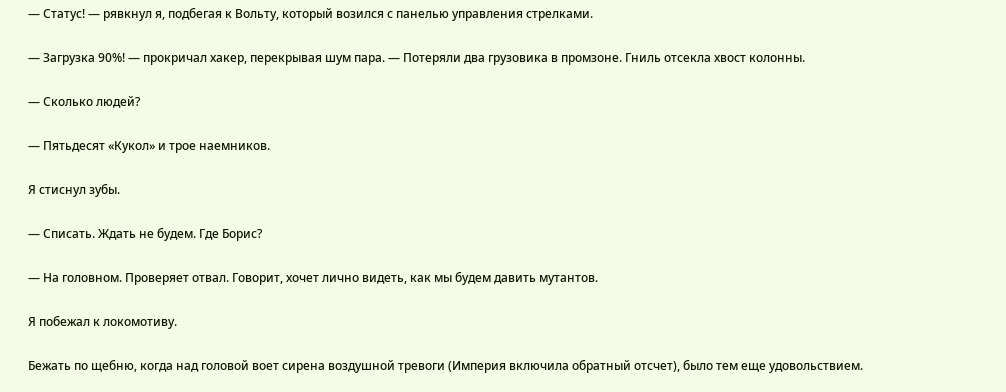— Статус! — рявкнул я, подбегая к Вольту, который возился с панелью управления стрелками.

— Загрузка 90%! — прокричал хакер, перекрывая шум пара. — Потеряли два грузовика в промзоне. Гниль отсекла хвост колонны.

— Сколько людей?

— Пятьдесят «Кукол» и трое наемников.

Я стиснул зубы.

— Списать. Ждать не будем. Где Борис?

— На головном. Проверяет отвал. Говорит, хочет лично видеть, как мы будем давить мутантов.

Я побежал к локомотиву.

Бежать по щебню, когда над головой воет сирена воздушной тревоги (Империя включила обратный отсчет), было тем еще удовольствием.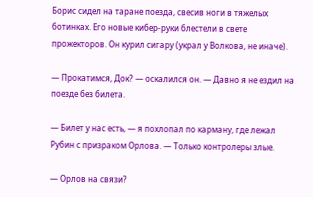Борис сидел на таране поезда, свесив ноги в тяжелых ботинках. Его новые кибер-руки блестели в свете прожекторов. Он курил сигару (украл у Волкова, не иначе).

— Прокатимся, Док? — оскалился он. — Давно я не ездил на поезде без билета.

— Билет у нас есть, — я похлопал по карману, где лежал Рубин с призраком Орлова. — Только контролеры злые.

— Орлов на связи?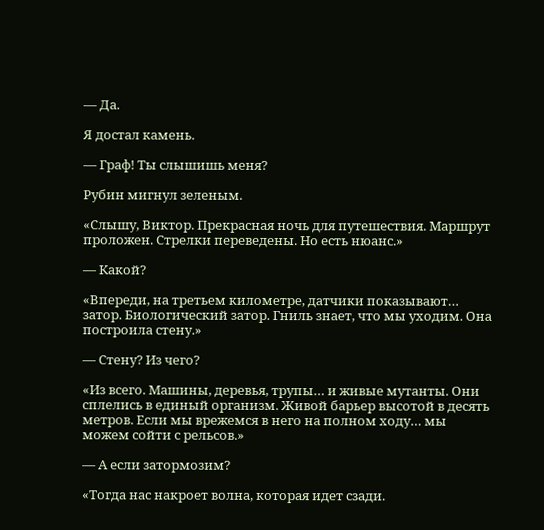— Да.

Я достал камень.

— Граф! Ты слышишь меня?

Рубин мигнул зеленым.

«Слышу, Виктор. Прекрасная ночь для путешествия. Маршрут проложен. Стрелки переведены. Но есть нюанс.»

— Какой?

«Впереди, на третьем километре, датчики показывают… затор. Биологический затор. Гниль знает, что мы уходим. Она построила стену.»

— Стену? Из чего?

«Из всего. Машины, деревья, трупы… и живые мутанты. Они сплелись в единый организм. Живой барьер высотой в десять метров. Если мы врежемся в него на полном ходу… мы можем сойти с рельсов.»

— А если затормозим?

«Тогда нас накроет волна, которая идет сзади.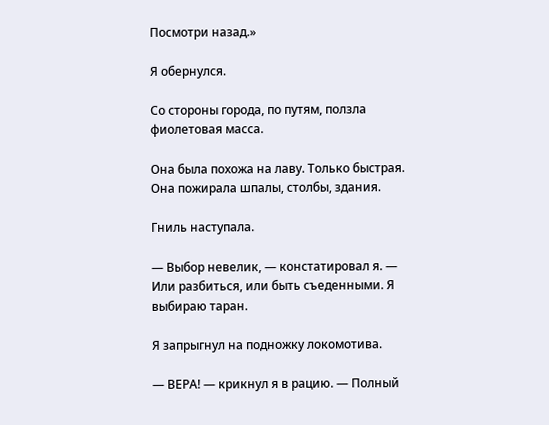Посмотри назад.»

Я обернулся.

Со стороны города, по путям, ползла фиолетовая масса.

Она была похожа на лаву. Только быстрая. Она пожирала шпалы, столбы, здания.

Гниль наступала.

— Выбор невелик, — констатировал я. — Или разбиться, или быть съеденными. Я выбираю таран.

Я запрыгнул на подножку локомотива.

— ВЕРА! — крикнул я в рацию. — Полный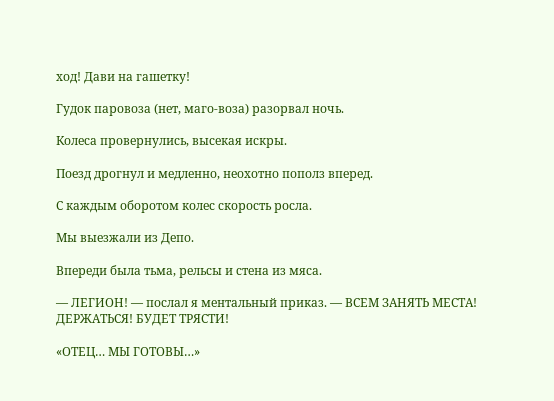ход! Дави на гашетку!

Гудок паровоза (нет, маго-воза) разорвал ночь.

Колеса провернулись, высекая искры.

Поезд дрогнул и медленно, неохотно пополз вперед.

С каждым оборотом колес скорость росла.

Мы выезжали из Депо.

Впереди была тьма, рельсы и стена из мяса.

— ЛЕГИОН! — послал я ментальный приказ. — ВСЕМ ЗАНЯТЬ МЕСТА! ДЕРЖАТЬСЯ! БУДЕТ ТРЯСТИ!

«ОТЕЦ… МЫ ГОТОВЫ…»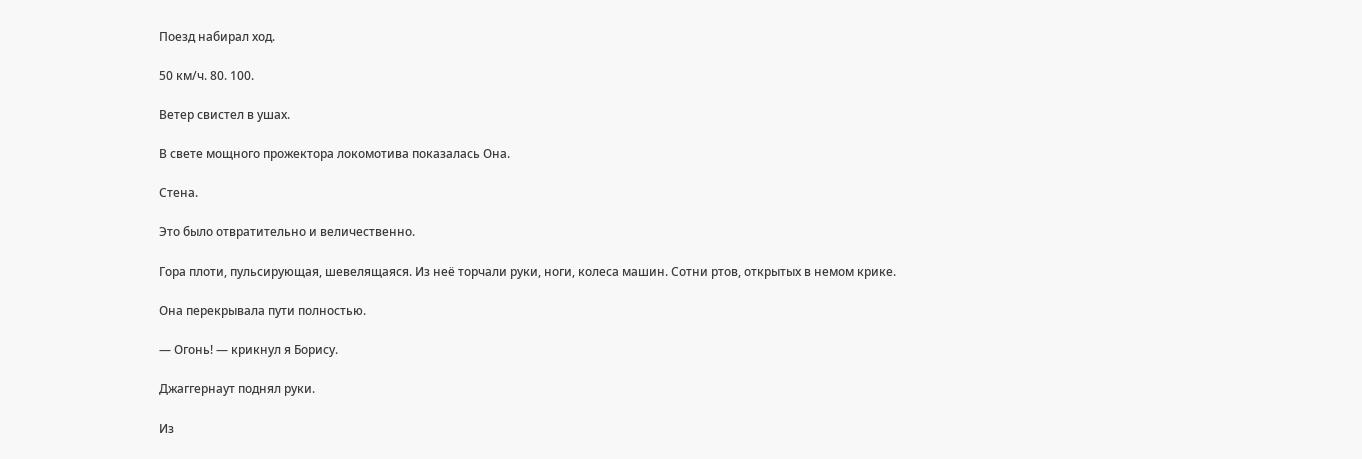Поезд набирал ход.

50 км/ч. 80. 100.

Ветер свистел в ушах.

В свете мощного прожектора локомотива показалась Она.

Стена.

Это было отвратительно и величественно.

Гора плоти, пульсирующая, шевелящаяся. Из неё торчали руки, ноги, колеса машин. Сотни ртов, открытых в немом крике.

Она перекрывала пути полностью.

— Огонь! — крикнул я Борису.

Джаггернаут поднял руки.

Из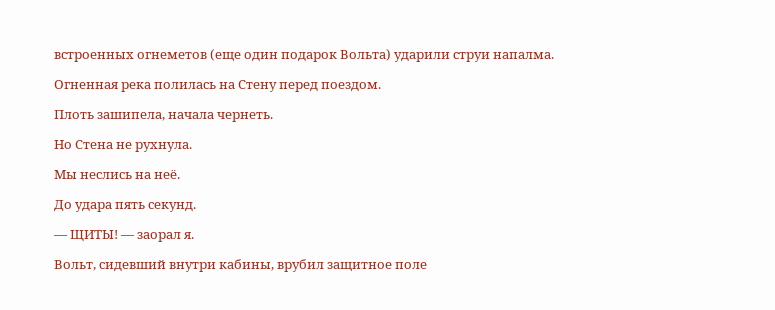встроенных огнеметов (еще один подарок Вольта) ударили струи напалма.

Огненная река полилась на Стену перед поездом.

Плоть зашипела, начала чернеть.

Но Стена не рухнула.

Мы неслись на неё.

До удара пять секунд.

— ЩИТЫ! — заорал я.

Вольт, сидевший внутри кабины, врубил защитное поле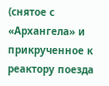(снятое с «Архангела» и прикрученное к реактору поезда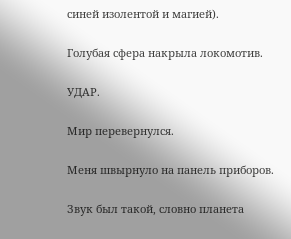синей изолентой и магией).

Голубая сфера накрыла локомотив.

УДАР.

Мир перевернулся.

Меня швырнуло на панель приборов.

Звук был такой, словно планета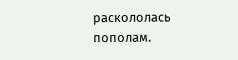раскололась пополам.